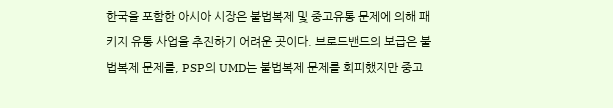한국을 포함한 아시아 시장은 불법복제 및 중고유통 문제에 의해 패키지 유통 사업을 추진하기 어려운 곳이다. 브로드밴드의 보급은 불법복제 문제를, PSP의 UMD는 불법복제 문제를 회피했지만 중고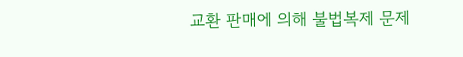교환 판매에 의해 불법복제 문제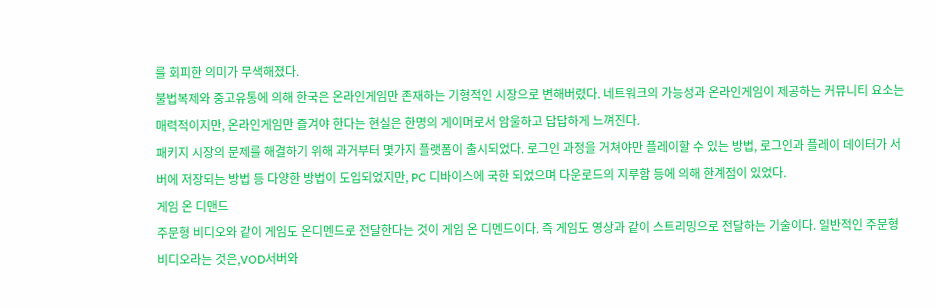를 회피한 의미가 무색해졌다.
불법복제와 중고유통에 의해 한국은 온라인게임만 존재하는 기형적인 시장으로 변해버렸다. 네트워크의 가능성과 온라인게임이 제공하는 커뮤니티 요소는 매력적이지만, 온라인게임만 즐겨야 한다는 현실은 한명의 게이머로서 암울하고 답답하게 느껴진다.
패키지 시장의 문제를 해결하기 위해 과거부터 몇가지 플랫폼이 출시되었다. 로그인 과정을 거쳐야만 플레이할 수 있는 방법, 로그인과 플레이 데이터가 서버에 저장되는 방법 등 다양한 방법이 도입되었지만, PC 디바이스에 국한 되었으며 다운로드의 지루함 등에 의해 한계점이 있었다.
게임 온 디맨드
주문형 비디오와 같이 게임도 온디멘드로 전달한다는 것이 게임 온 디멘드이다. 즉 게임도 영상과 같이 스트리밍으로 전달하는 기술이다. 일반적인 주문형 비디오라는 것은,VOD서버와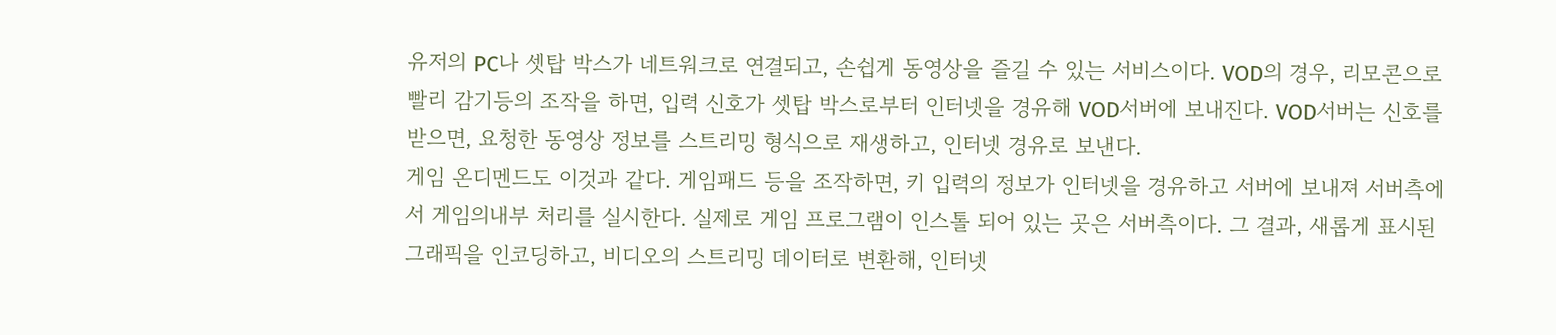유저의 PC나 셋탑 박스가 네트워크로 연결되고, 손쉽게 동영상을 즐길 수 있는 서비스이다. VOD의 경우, 리모콘으로 빨리 감기등의 조작을 하면, 입력 신호가 셋탑 박스로부터 인터넷을 경유해 VOD서버에 보내진다. VOD서버는 신호를 받으면, 요청한 동영상 정보를 스트리밍 형식으로 재생하고, 인터넷 경유로 보낸다.
게임 온디멘드도 이것과 같다. 게임패드 등을 조작하면, 키 입력의 정보가 인터넷을 경유하고 서버에 보내져 서버측에서 게임의내부 처리를 실시한다. 실제로 게임 프로그램이 인스톨 되어 있는 곳은 서버측이다. 그 결과, 새롭게 표시된 그래픽을 인코딩하고, 비디오의 스트리밍 데이터로 변환해, 인터넷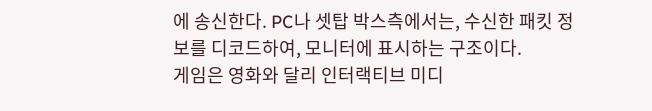에 송신한다. PC나 셋탑 박스측에서는, 수신한 패킷 정보를 디코드하여, 모니터에 표시하는 구조이다.
게임은 영화와 달리 인터랙티브 미디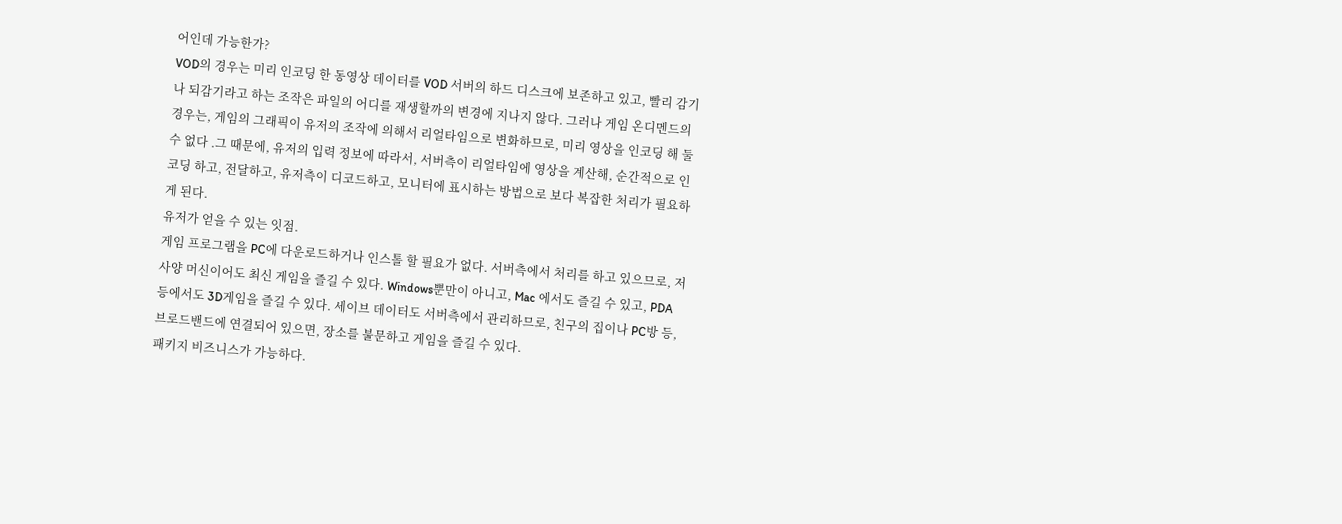어인데 가능한가?
VOD의 경우는 미리 인코딩 한 동영상 데이터를 VOD 서버의 하드 디스크에 보존하고 있고, 빨리 감기나 되감기라고 하는 조작은 파일의 어디를 재생할까의 변경에 지나지 않다. 그러나 게임 온디멘드의 경우는, 게임의 그래픽이 유저의 조작에 의해서 리얼타임으로 변화하므로, 미리 영상을 인코딩 해 둘 수 없다 .그 때문에, 유저의 입력 정보에 따라서, 서버측이 리얼타임에 영상을 계산해, 순간적으로 인코딩 하고, 전달하고, 유저측이 디코드하고, 모니터에 표시하는 방법으로 보다 복잡한 처리가 필요하게 된다.
유저가 얻을 수 있는 잇점.
게임 프로그램을 PC에 다운로드하거나 인스톨 할 필요가 없다. 서버측에서 처리를 하고 있으므로, 저사양 머신이어도 최신 게임을 즐길 수 있다. Windows뿐만이 아니고, Mac 에서도 즐길 수 있고, PDA등에서도 3D게임을 즐길 수 있다. 세이브 데이터도 서버측에서 관리하므로, 친구의 집이나 PC방 등, 브로드밴드에 연결되어 있으면, 장소를 불문하고 게임을 즐길 수 있다.
패키지 비즈니스가 가능하다.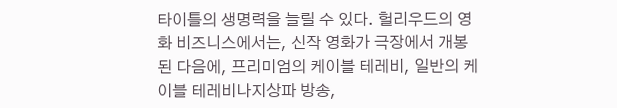타이틀의 생명력을 늘릴 수 있다. 헐리우드의 영화 비즈니스에서는, 신작 영화가 극장에서 개봉된 다음에, 프리미엄의 케이블 테레비, 일반의 케이블 테레비나지상파 방송,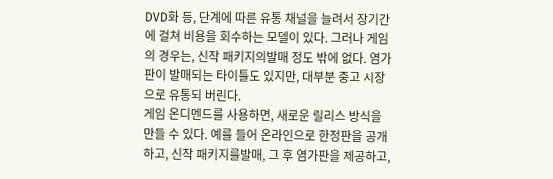DVD화 등, 단계에 따른 유통 채널을 늘려서 장기간에 걸쳐 비용을 회수하는 모델이 있다. 그러나 게임의 경우는, 신작 패키지의발매 정도 밖에 없다. 염가판이 발매되는 타이틀도 있지만, 대부분 중고 시장으로 유통되 버린다.
게임 온디멘드를 사용하면, 새로운 릴리스 방식을 만들 수 있다. 예를 들어 온라인으로 한정판을 공개하고, 신작 패키지를발매, 그 후 염가판을 제공하고,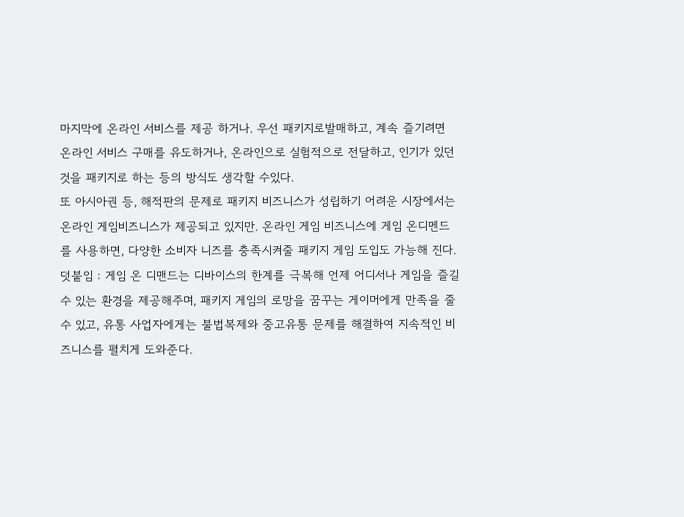마지막에 온라인 서비스를 제공 하거나. 우선 패키지로발매하고, 계속 즐기려면 온라인 서비스 구매를 유도하거나, 온라인으로 실험적으로 전달하고, 인기가 있던 것을 패키지로 하는 등의 방식도 생각할 수있다.
또 아시아권 등, 해적판의 문제로 패키지 비즈니스가 성립하기 어려운 시장에서는 온라인 게임비즈니스가 제공되고 있지만. 온라인 게임 비즈니스에 게임 온디멘드를 사용하면, 다양한 소비자 니즈를 충족시켜줄 패키지 게임 도입도 가능해 진다.
덧붙임 : 게임 온 디맨드는 디바이스의 한계를 극복해 언제 어디서나 게임을 즐길 수 있는 환경을 제공해주며, 패키지 게임의 로망을 꿈꾸는 게이머에게 만족을 줄 수 있고, 유통 사업자에게는 불법복제와 중고유통 문제를 해결하여 지속적인 비즈니스를 펼치게 도와준다.